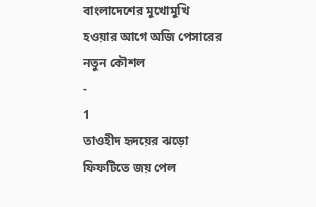বাংলাদেশের মুখোমুখি হওয়ার আগে অজি পেসারের নতুন কৌশল
-
1
তাওহীদ হৃদয়ের ঝড়ো ফিফটিতে জয় পেল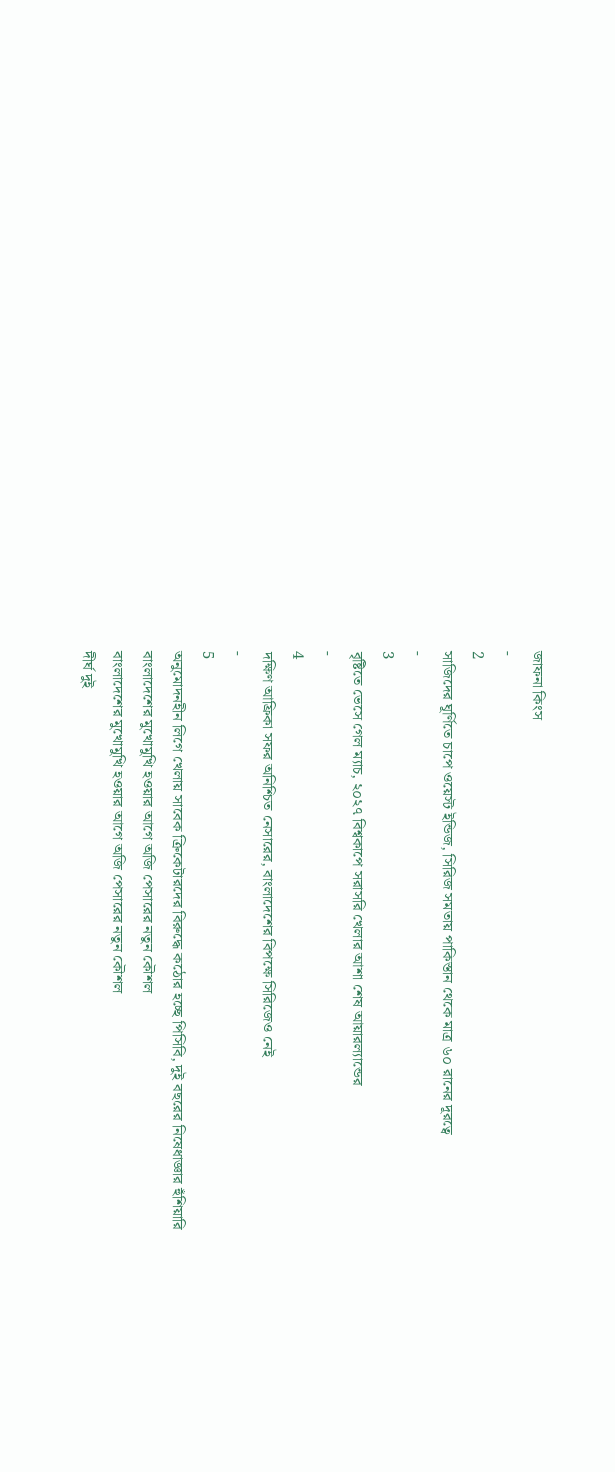জাফনা কিংস
-
2
সাজিদের ঘূর্ণিতে চাপে ওয়েস্ট ইন্ডিজ, সিরিজ সমতায় পাকিস্তান থেকে মাত্র ৬০ রানের দূরত্বে
-
3
বৃষ্টিতে ভেসে গেল ম্যাচ, ২০২৭ বিশ্বকাপে সরাসরি খেলার আশা শেষ আয়ারল্যান্ডের
-
4
দক্ষিণ আফ্রিকা সফর অনিশ্চিত নেসারের, বাংলাদেশের বিপক্ষে সিরিজেও নেই
-
5
অনুমোদনহীন লিগে খেলায় সাবেক ক্রিকেটারদের বিরুদ্ধে কঠোর হচ্ছে পিসিবি, দুই বছরের নিষেধাজ্ঞার হুঁশিয়ারি
বাংলাদেশের মুখোমুখি হওয়ার আগে অজি পেসারের নতুন কৌশল
বাংলাদেশের মুখোমুখি হওয়ার আগে অজি পেসারের নতুন কৌশল
দীর্ঘ দুই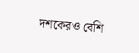দশকেরও বেশি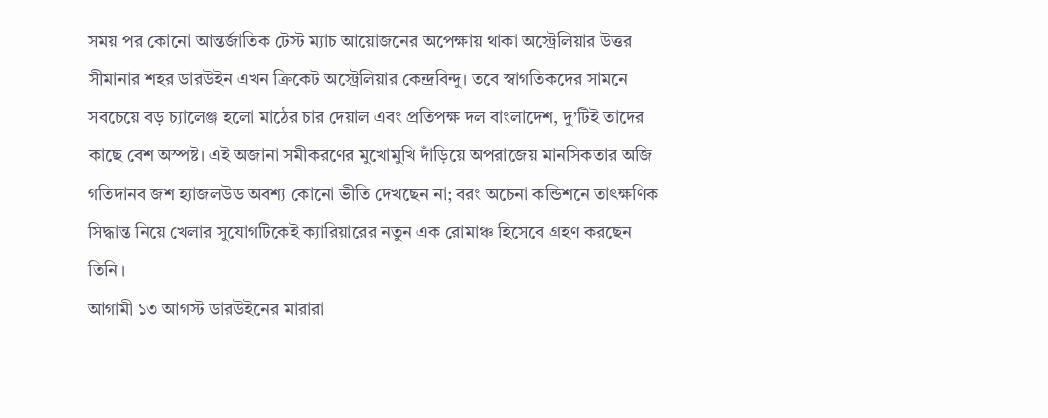সময় পর কোনো আন্তর্জাতিক টেস্ট ম্যাচ আয়োজনের অপেক্ষায় থাকা অস্ট্রেলিয়ার উত্তর সীমানার শহর ডারউইন এখন ক্রিকেট অস্ট্রেলিয়ার কেন্দ্রবিন্দু। তবে স্বাগতিকদের সামনে সবচেয়ে বড় চ্যালেঞ্জ হলো মাঠের চার দেয়াল এবং প্রতিপক্ষ দল বাংলাদেশ, দু’টিই তাদের কাছে বেশ অস্পষ্ট। এই অজানা সমীকরণের মুখোমুখি দাঁড়িয়ে অপরাজেয় মানসিকতার অজি গতিদানব জশ হ্যাজলউড অবশ্য কোনো ভীতি দেখছেন না; বরং অচেনা কন্ডিশনে তাৎক্ষণিক সিদ্ধান্ত নিয়ে খেলার সুযোগটিকেই ক্যারিয়ারের নতুন এক রোমাঞ্চ হিসেবে গ্রহণ করছেন তিনি।
আগামী ১৩ আগস্ট ডারউইনের মারারা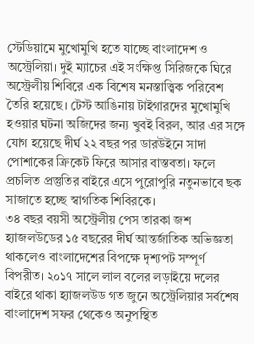স্টেডিয়ামে মুখোমুখি হতে যাচ্ছে বাংলাদেশ ও অস্ট্রেলিয়া। দুই ম্যাচের এই সংক্ষিপ্ত সিরিজকে ঘিরে অস্ট্রেলীয় শিবিরে এক বিশেষ মনস্তাত্ত্বিক পরিবেশ তৈরি হয়েছে। টেস্ট আঙিনায় টাইগারদের মুখোমুখি হওয়ার ঘটনা অজিদের জন্য খুবই বিরল, আর এর সঙ্গে যোগ হয়েছে দীর্ঘ ২২ বছর পর ডারউইনে সাদা পোশাকের ক্রিকেট ফিরে আসার বাস্তবতা। ফলে প্রচলিত প্রস্তুতির বাইরে এসে পুরোপুরি নতুনভাবে ছক সাজাতে হচ্ছে স্বাগতিক শিবিরকে।
৩৪ বছর বয়সী অস্ট্রেলীয় পেস তারকা জশ হ্যাজলউডের ১৫ বছরের দীর্ঘ আন্তর্জাতিক অভিজ্ঞতা থাকলেও বাংলাদেশের বিপক্ষে দৃশ্যপট সম্পূর্ণ বিপরীত। ২০১৭ সালে লাল বলের লড়াইয়ে দলের বাইরে থাকা হ্যাজলউড গত জুনে অস্ট্রেলিয়ার সর্বশেষ বাংলাদেশ সফর থেকেও অনুপস্থিত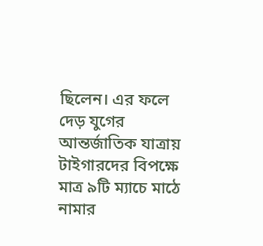ছিলেন। এর ফলে দেড় যুগের আন্তর্জাতিক যাত্রায় টাইগারদের বিপক্ষে মাত্র ৯টি ম্যাচে মাঠে নামার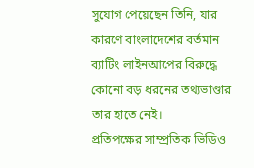সুযোগ পেয়েছেন তিনি, যার কারণে বাংলাদেশের বর্তমান ব্যাটিং লাইনআপের বিরুদ্ধে কোনো বড় ধরনের তথ্যভাণ্ডার তার হাতে নেই।
প্রতিপক্ষের সাম্প্রতিক ভিডিও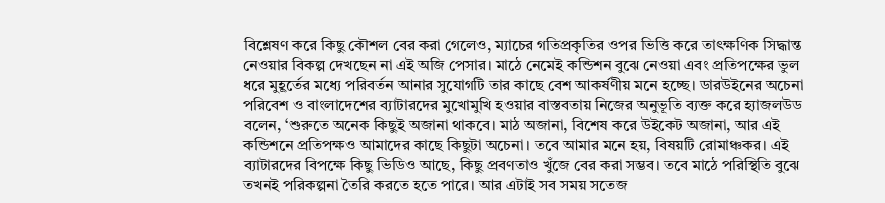বিশ্লেষণ করে কিছু কৌশল বের করা গেলেও, ম্যাচের গতিপ্রকৃতির ওপর ভিত্তি করে তাৎক্ষণিক সিদ্ধান্ত নেওয়ার বিকল্প দেখছেন না এই অজি পেসার। মাঠে নেমেই কন্ডিশন বুঝে নেওয়া এবং প্রতিপক্ষের ভুল ধরে মুহূর্তের মধ্যে পরিবর্তন আনার সুযোগটি তার কাছে বেশ আকর্ষণীয় মনে হচ্ছে। ডারউইনের অচেনা পরিবেশ ও বাংলাদেশের ব্যাটারদের মুখোমুখি হওয়ার বাস্তবতায় নিজের অনুভূতি ব্যক্ত করে হ্যাজলউড বলেন, ‘শুরুতে অনেক কিছুই অজানা থাকবে। মাঠ অজানা, বিশেষ করে উইকেট অজানা, আর এই কন্ডিশনে প্রতিপক্ষও আমাদের কাছে কিছুটা অচেনা। তবে আমার মনে হয়, বিষয়টি রোমাঞ্চকর। এই ব্যাটারদের বিপক্ষে কিছু ভিডিও আছে, কিছু প্রবণতাও খুঁজে বের করা সম্ভব। তবে মাঠে পরিস্থিতি বুঝে তখনই পরিকল্পনা তৈরি করতে হতে পারে। আর এটাই সব সময় সতেজ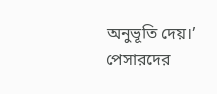অনুভূতি দেয়।’
পেসারদের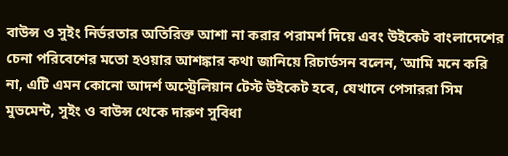বাউন্স ও সুইং নির্ভরতার অতিরিক্ত আশা না করার পরামর্শ দিয়ে এবং উইকেট বাংলাদেশের চেনা পরিবেশের মতো হওয়ার আশঙ্কার কথা জানিয়ে রিচার্ডসন বলেন, ‘আমি মনে করি না, এটি এমন কোনো আদর্শ অস্ট্রেলিয়ান টেস্ট উইকেট হবে, যেখানে পেসাররা সিম মুভমেন্ট, সুইং ও বাউন্স থেকে দারুণ সুবিধা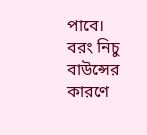পাবে। বরং নিচু বাউন্সের কারণে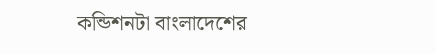কন্ডিশনটা বাংলাদেশের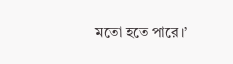মতো হতে পারে।’